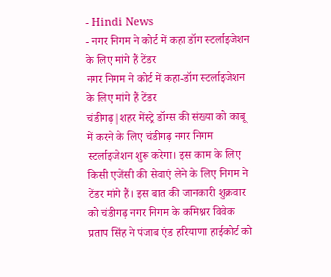- Hindi News
- नगर निगम ने कोर्ट में कहा डॉग स्टर्लाइजेशन के लिए मांगे हैं टेंडर
नगर निगम ने कोर्ट में कहा-डॉग स्टर्लाइजेशन के लिए मांगे हैं टेंडर
चंडीगढ़|शहर मेंस्ट्रे डॉग्स की संख्या को काबू में करने के लिए चंडीगढ़ नगर निगम स्टर्लाइजेशन शुरू करेगा। इस काम के लिए किसी एजेंसी की सेवाएं लेने के लिए निगम ने टेंडर मांगे हैं। इस बात की जानकारी शुक्रवार को चंडीगढ़ नगर निगम के कमिश्नर विवेक प्रताप सिंह ने पंजाब एंड हरियाणा हाईकोर्ट को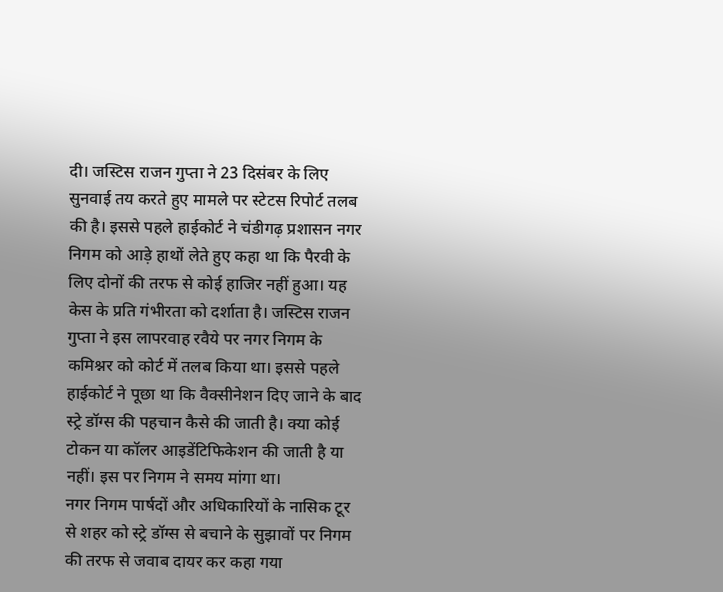दी। जस्टिस राजन गुप्ता ने 23 दिसंबर के लिए सुनवाई तय करते हुए मामले पर स्टेटस रिपोर्ट तलब की है। इससे पहले हाईकोर्ट ने चंडीगढ़ प्रशासन नगर निगम को आड़े हाथों लेते हुए कहा था कि पैरवी के लिए दोनों की तरफ से कोई हाजिर नहीं हुआ। यह केस के प्रति गंभीरता को दर्शाता है। जस्टिस राजन गुप्ता ने इस लापरवाह रवैये पर नगर निगम के कमिश्नर को कोर्ट में तलब किया था। इससे पहले हाईकोर्ट ने पूछा था कि वैक्सीनेशन दिए जाने के बाद स्ट्रे डॉग्स की पहचान कैसे की जाती है। क्या कोई टोकन या कॉलर आइडेंटिफिकेशन की जाती है या नहीं। इस पर निगम ने समय मांगा था।
नगर निगम पार्षदों और अधिकारियों के नासिक टूर से शहर को स्ट्रे डॉग्स से बचाने के सुझावों पर निगम की तरफ से जवाब दायर कर कहा गया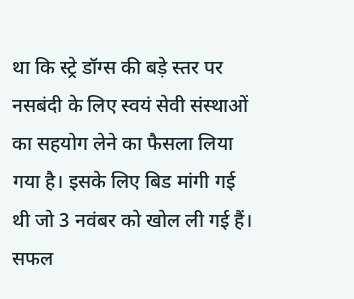था कि स्ट्रे डॉग्स की बड़े स्तर पर नसबंदी के लिए स्वयं सेवी संस्थाओं का सहयोग लेने का फैसला लिया गया है। इसके लिए बिड मांगी गई थी जो 3 नवंबर को खोल ली गई हैं। सफल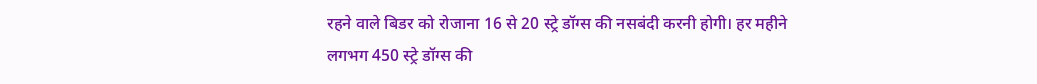रहने वाले बिडर को रोजाना 16 से 20 स्ट्रे डॉग्स की नसबंदी करनी होगी। हर महीने लगभग 450 स्ट्रे डॉग्स की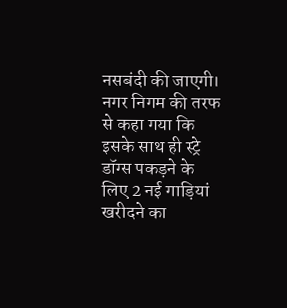नसबंदी की जाएगी। नगर निगम की तरफ से कहा गया कि इसके साथ ही स्ट्रे डॉग्स पकड़ने के लिए 2 नई गाड़ियां खरीदने का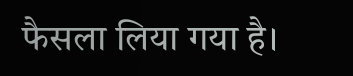फैसला लिया गया है।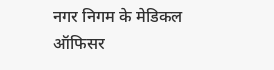नगर निगम के मेडिकल ऑफिसर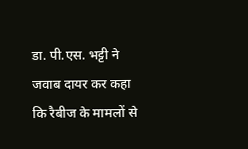डा. पी.एस. भट्टी ने जवाब दायर कर कहा कि रैबीज के मामलों से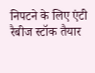निपटने के लिए एंटी रैबीज स्टॉक तैयार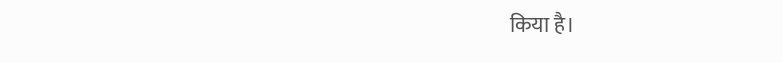किया है।